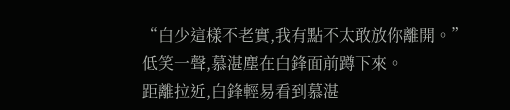“白少這樣不老實,我有點不太敢放你離開。”
低笑一聲,慕湛塵在白鋒面前蹲下來。
距離拉近,白鋒輕易看到慕湛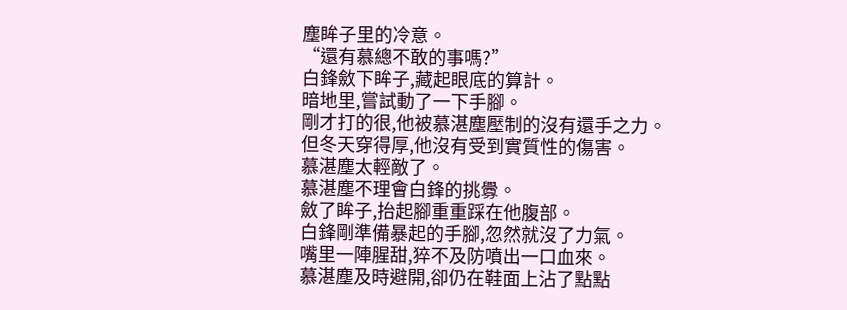塵眸子里的冷意。
“還有慕總不敢的事嗎?”
白鋒斂下眸子,藏起眼底的算計。
暗地里,嘗試動了一下手腳。
剛才打的很,他被慕湛塵壓制的沒有還手之力。
但冬天穿得厚,他沒有受到實質性的傷害。
慕湛塵太輕敵了。
慕湛塵不理會白鋒的挑釁。
斂了眸子,抬起腳重重踩在他腹部。
白鋒剛準備暴起的手腳,忽然就沒了力氣。
嘴里一陣腥甜,猝不及防噴出一口血來。
慕湛塵及時避開,卻仍在鞋面上沾了點點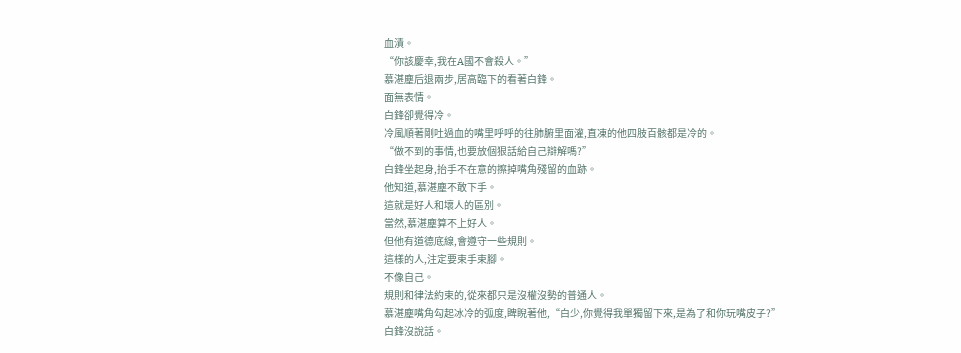血漬。
“你該慶幸,我在A國不會殺人。”
慕湛塵后退兩步,居高臨下的看著白鋒。
面無表情。
白鋒卻覺得冷。
冷風順著剛吐過血的嘴里呼呼的往肺腑里面灌,直凍的他四肢百骸都是冷的。
“做不到的事情,也要放個狠話給自己辯解嗎?”
白鋒坐起身,抬手不在意的擦掉嘴角殘留的血跡。
他知道,慕湛塵不敢下手。
這就是好人和壞人的區別。
當然,慕湛塵算不上好人。
但他有道德底線,會遵守一些規則。
這樣的人,注定要束手束腳。
不像自己。
規則和律法約束的,從來都只是沒權沒勢的普通人。
慕湛塵嘴角勾起冰冷的弧度,睥睨著他,“白少,你覺得我單獨留下來,是為了和你玩嘴皮子?”
白鋒沒說話。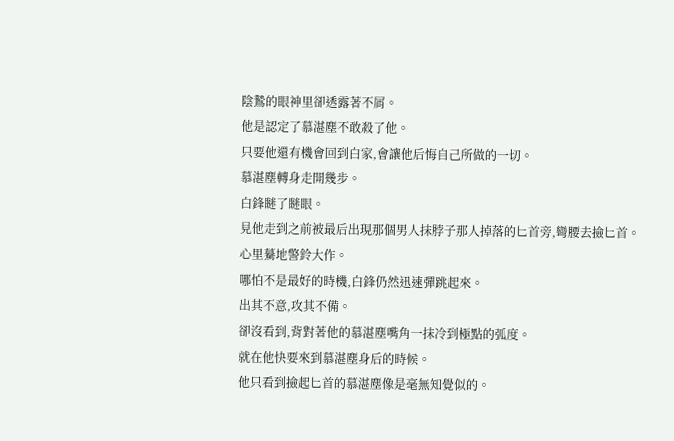陰鷙的眼神里卻透露著不屑。
他是認定了慕湛塵不敢殺了他。
只要他還有機會回到白家,會讓他后悔自己所做的一切。
慕湛塵轉身走開幾步。
白鋒瞇了瞇眼。
見他走到之前被最后出現那個男人抹脖子那人掉落的匕首旁,彎腰去撿匕首。
心里驀地警鈴大作。
哪怕不是最好的時機,白鋒仍然迅速彈跳起來。
出其不意,攻其不備。
卻沒看到,背對著他的慕湛塵嘴角一抹冷到極點的弧度。
就在他快要來到慕湛塵身后的時候。
他只看到撿起匕首的慕湛塵像是毫無知覺似的。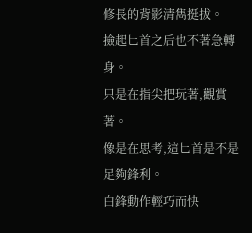修長的背影清雋挺拔。
撿起匕首之后也不著急轉身。
只是在指尖把玩著,觀賞著。
像是在思考,這匕首是不是足夠鋒利。
白鋒動作輕巧而快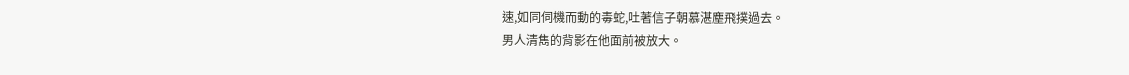速,如同伺機而動的毒蛇,吐著信子朝慕湛塵飛撲過去。
男人清雋的背影在他面前被放大。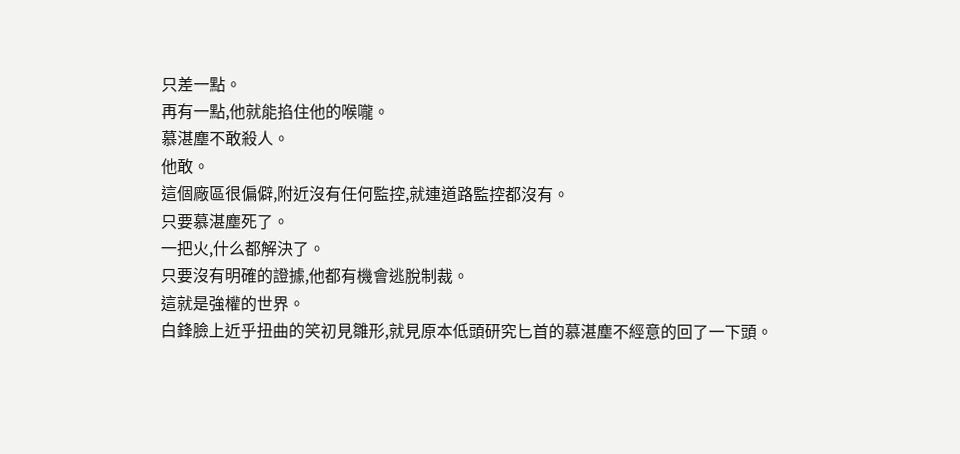只差一點。
再有一點,他就能掐住他的喉嚨。
慕湛塵不敢殺人。
他敢。
這個廠區很偏僻,附近沒有任何監控,就連道路監控都沒有。
只要慕湛塵死了。
一把火,什么都解決了。
只要沒有明確的證據,他都有機會逃脫制裁。
這就是強權的世界。
白鋒臉上近乎扭曲的笑初見雛形,就見原本低頭研究匕首的慕湛塵不經意的回了一下頭。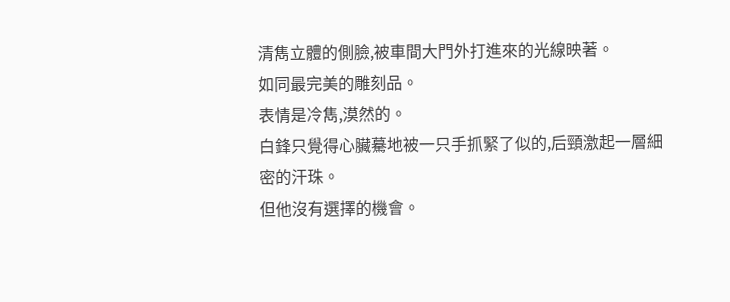清雋立體的側臉,被車間大門外打進來的光線映著。
如同最完美的雕刻品。
表情是冷雋,漠然的。
白鋒只覺得心臟驀地被一只手抓緊了似的,后頸激起一層細密的汗珠。
但他沒有選擇的機會。